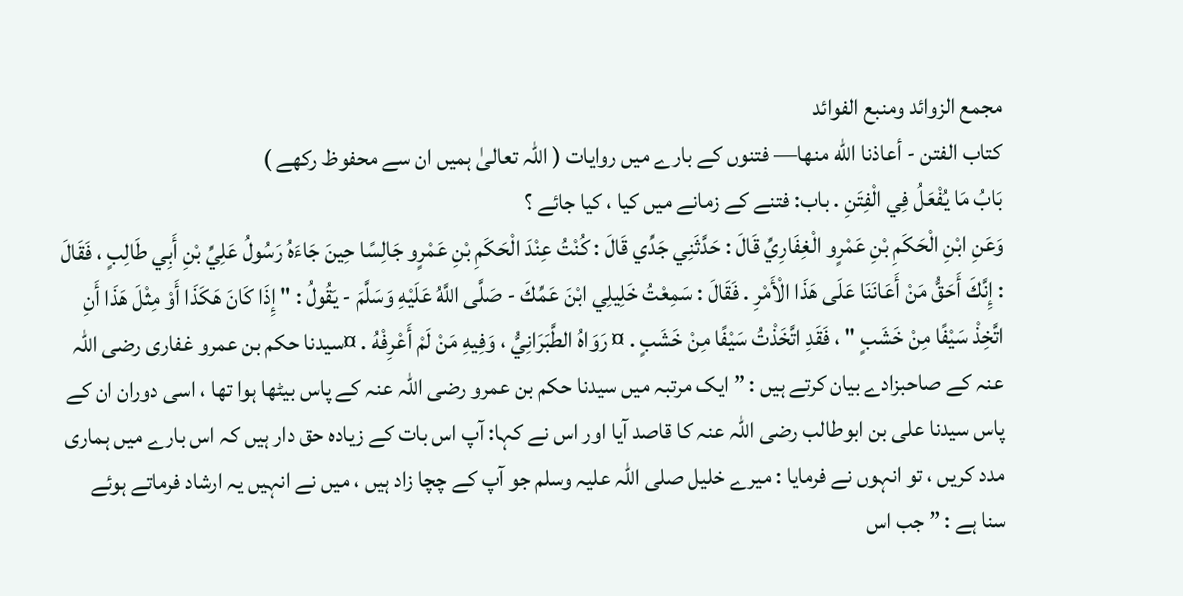مجمع الزوائد ومنبع الفوائد
كتاب الفتن - أعاذنا الله منها— فتنوں کے بارے میں روایات ( اللہ تعالیٰ ہمیں ان سے محفوظ رکھے )
بَابُ مَا يُفْعَلُ فِي الْفِتَنِ . باب: فتنے کے زمانے میں کیا ، کیا جائے ؟
وَعَنِ ابْنِ الْحَكَمِ بْنِ عَمْرٍو الْغِفَارِيِّ قَالَ : حَدَّثَنِي جَدِّي قَالَ : كُنْتُ عِنْدَ الْحَكَمِ بْنِ عَمْرٍو جَالِسًا حِينَ جَاءَهُ رَسُولُ عَلِيِّ بْنِ أَبِي طَالِبٍ ، فَقَالَ : إِنَّكَ أَحَقُّ مَنْ أَعَانَنَا عَلَى هَذَا الْأَمْرِ . فَقَالَ : سَمِعْتُ خَلِيلِي ابْنَ عَمِّكَ - صَلَّى اللَّهُ عَلَيْهِ وَسَلَّمَ - يَقُولُ : " إِذَا كَانَ هَكَذَا أَوْ مِثْلَ هَذَا أَنِ اتَّخِذْ سَيْفًا مِنْ خَشَبٍ " ، فَقَدِ اتَّخَذْتُ سَيْفًا مِنْ خَشَبٍ . ¤ رَوَاهُ الطَّبَرَانِيُّ ، وَفِيهِ مَنْ لَمْ أَعْرِفْهُ . ¤سیدنا حکم بن عمرو غفاری رضی اللہ عنہ کے صاحبزادے بیان کرتے ہیں : ” ایک مرتبہ میں سیدنا حکم بن عمرو رضی اللہ عنہ کے پاس بیٹھا ہوا تھا ، اسی دوران ان کے پاس سیدنا علی بن ابوطالب رضی اللہ عنہ کا قاصد آیا اور اس نے کہا: آپ اس بات کے زیادہ حق دار ہیں کہ اس بارے میں ہماری مدد کریں ، تو انہوں نے فرمایا : میرے خلیل صلی اللہ علیہ وسلم جو آپ کے چچا زاد ہیں ، میں نے انہیں یہ ارشاد فرماتے ہوئے سنا ہے : ” جب اس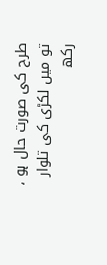طرح کی صورت حال ہو ، تو میں لکڑی کی تلوار رکھ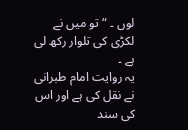لوں ۔ “ تو میں نے لکڑی کی تلوار رکھ لی ہے ۔
یہ روایت امام طبرانی نے نقل کی ہے اور اس کی سند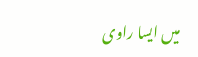میں ایسا راوی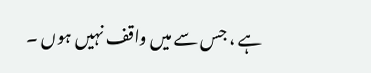ہے ، جس سے میں واقف نہیں ہوں ۔